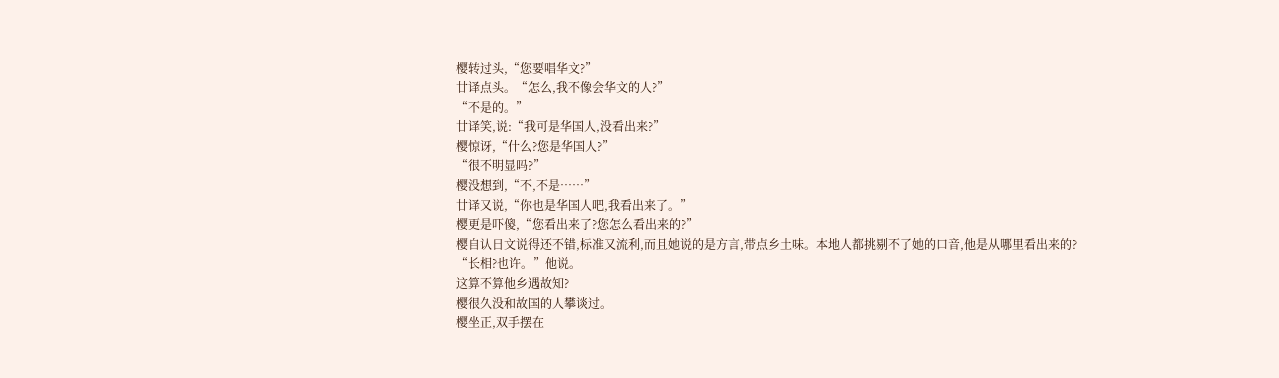樱转过头,“您要唱华文?”
廿译点头。“怎么,我不像会华文的人?”
“不是的。”
廿译笑,说:“我可是华国人,没看出来?”
樱惊讶,“什么?您是华国人?”
“很不明显吗?”
樱没想到,“不,不是……”
廿译又说,“你也是华国人吧,我看出来了。”
樱更是吓傻,“您看出来了?您怎么看出来的?”
樱自认日文说得还不错,标准又流利,而且她说的是方言,带点乡土味。本地人都挑剔不了她的口音,他是从哪里看出来的?
“长相?也许。”他说。
这算不算他乡遇故知?
樱很久没和故国的人攀谈过。
樱坐正,双手摆在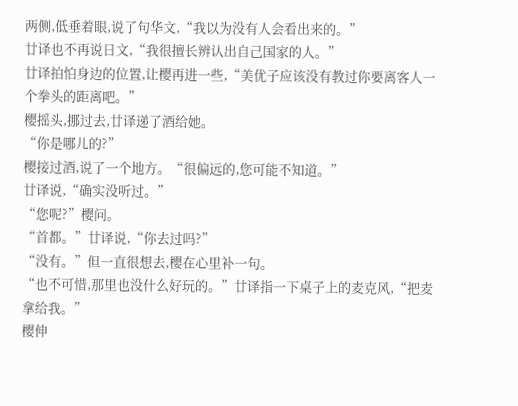两侧,低垂着眼,说了句华文,“我以为没有人会看出来的。”
廿译也不再说日文,“我很擅长辨认出自己国家的人。”
廿译拍怕身边的位置,让樱再进一些,“美优子应该没有教过你要离客人一个拳头的距离吧。”
樱摇头,挪过去,廿译递了酒给她。
“你是哪儿的?”
樱接过酒,说了一个地方。“很偏远的,您可能不知道。”
廿译说,“确实没听过。”
“您呢?”樱问。
“首都。”廿译说,“你去过吗?”
“没有。”但一直很想去,樱在心里补一句。
“也不可惜,那里也没什么好玩的。”廿译指一下桌子上的麦克风,“把麦拿给我。”
樱伸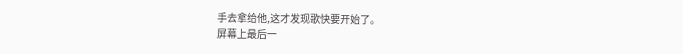手去拿给他,这才发现歌快要开始了。
屏幕上最后一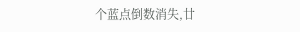个蓝点倒数消失,廿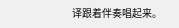译跟着伴奏唱起来。